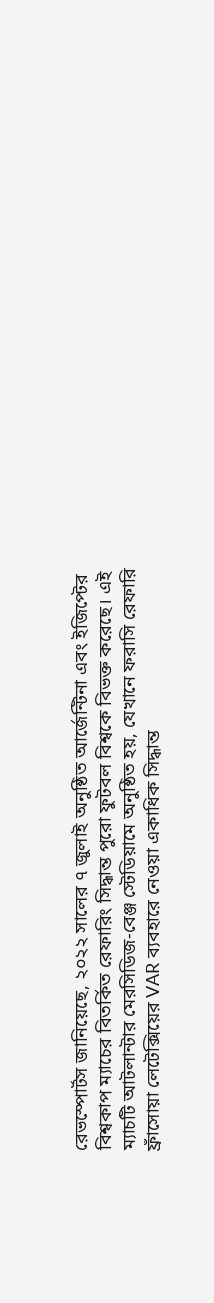রেভস্পোর্টস জানিয়েছে, ২০২২ সালের ৭ জুলাই অনুষ্ঠিত আর্জেন্টিনা এবং ইজিপ্টের বিশ্বকাপ ম্যাচের বিতর্কিত রেফারিং সিদ্ধান্ত পুরো ফুটবল বিশ্বকে বিভক্ত করেছে। এই ম্যাচটি আটলান্টার মেরসিডিজ-বেঞ্জ স্টেডিয়ামে অনুষ্ঠিত হয়, যেখানে ফরাসি রেফারি ফ্রাঁসোয়া লেটেক্সিয়ের VAR ব্যবহারে নেওয়া একাধিক সিদ্ধান্ত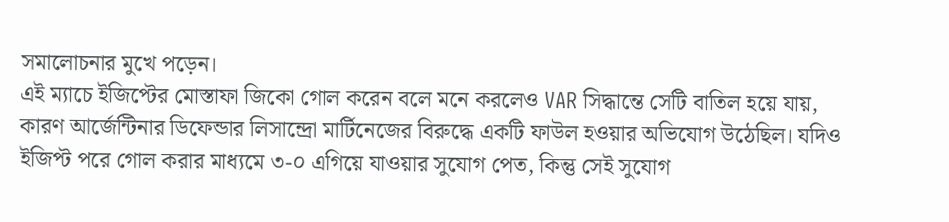সমালোচনার মুখে পড়েন।
এই ম্যাচে ইজিপ্টের মোস্তাফা জিকো গোল করেন বলে মনে করলেও VAR সিদ্ধান্তে সেটি বাতিল হয়ে যায়, কারণ আর্জেন্টিনার ডিফেন্ডার লিসান্দ্রো মার্টিনেজের বিরুদ্ধে একটি ফাউল হওয়ার অভিযোগ উঠেছিল। যদিও ইজিপ্ট পরে গোল করার মাধ্যমে ৩-০ এগিয়ে যাওয়ার সুযোগ পেত, কিন্তু সেই সুযোগ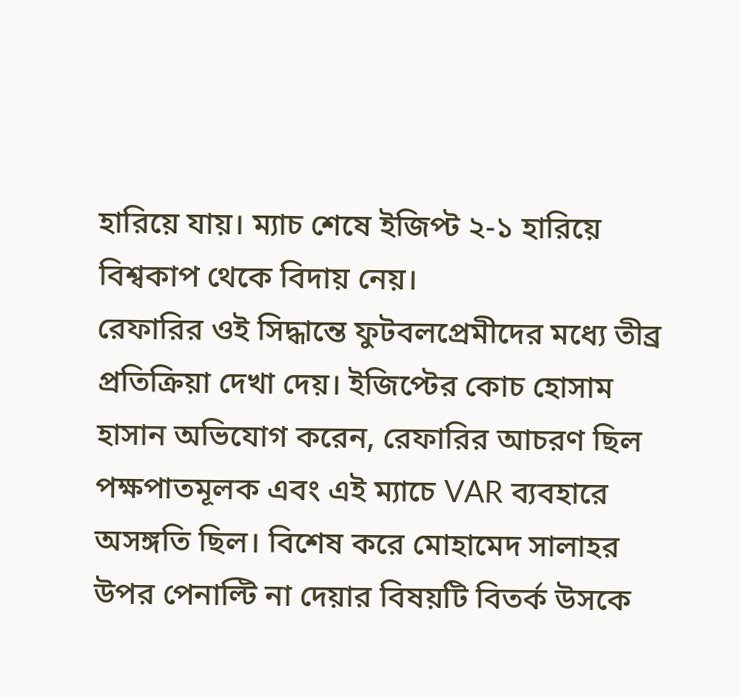হারিয়ে যায়। ম্যাচ শেষে ইজিপ্ট ২-১ হারিয়ে বিশ্বকাপ থেকে বিদায় নেয়।
রেফারির ওই সিদ্ধান্তে ফুটবলপ্রেমীদের মধ্যে তীব্র প্রতিক্রিয়া দেখা দেয়। ইজিপ্টের কোচ হোসাম হাসান অভিযোগ করেন, রেফারির আচরণ ছিল পক্ষপাতমূলক এবং এই ম্যাচে VAR ব্যবহারে অসঙ্গতি ছিল। বিশেষ করে মোহামেদ সালাহর উপর পেনাল্টি না দেয়ার বিষয়টি বিতর্ক উসকে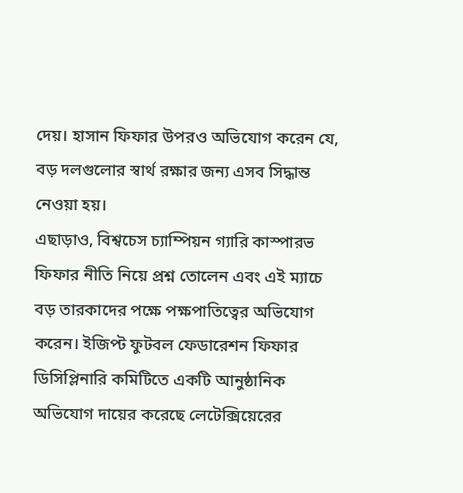দেয়। হাসান ফিফার উপরও অভিযোগ করেন যে, বড় দলগুলোর স্বার্থ রক্ষার জন্য এসব সিদ্ধান্ত নেওয়া হয়।
এছাড়াও, বিশ্বচেস চ্যাম্পিয়ন গ্যারি কাস্পারভ ফিফার নীতি নিয়ে প্রশ্ন তোলেন এবং এই ম্যাচে বড় তারকাদের পক্ষে পক্ষপাতিত্বের অভিযোগ করেন। ইজিপ্ট ফুটবল ফেডারেশন ফিফার ডিসিপ্লিনারি কমিটিতে একটি আনুষ্ঠানিক অভিযোগ দায়ের করেছে লেটেক্সিয়েরের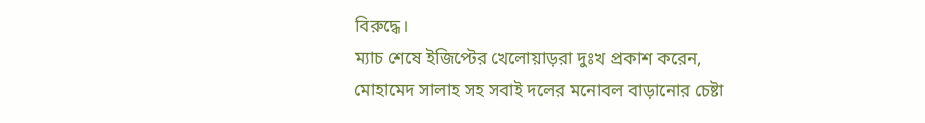বিরুদ্ধে।
ম্যাচ শেষে ইজিপ্টের খেলোয়াড়রা দুঃখ প্রকাশ করেন, মোহামেদ সালাহ সহ সবাই দলের মনোবল বাড়ানোর চেষ্টা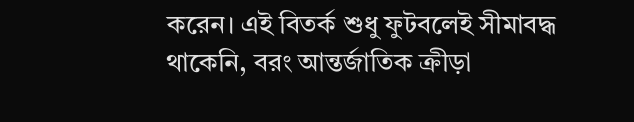করেন। এই বিতর্ক শুধু ফুটবলেই সীমাবদ্ধ থাকেনি, বরং আন্তর্জাতিক ক্রীড়া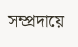সম্প্রদায়ে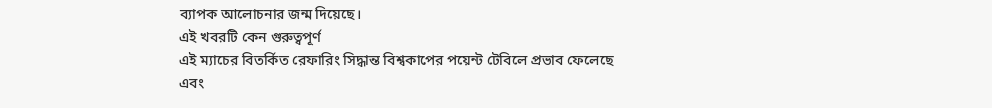ব্যাপক আলোচনার জন্ম দিয়েছে।
এই খবরটি কেন গুরুত্বপূর্ণ
এই ম্যাচের বিতর্কিত রেফারিং সিদ্ধান্ত বিশ্বকাপের পয়েন্ট টেবিলে প্রভাব ফেলেছে এবং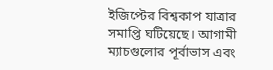ইজিপ্টের বিশ্বকাপ যাত্রার সমাপ্তি ঘটিয়েছে। আগামী ম্যাচগুলোর পূর্বাভাস এবং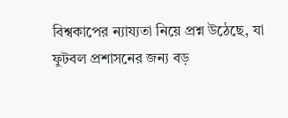বিশ্বকাপের ন্যায্যতা নিয়ে প্রশ্ন উঠেছে, যা ফুটবল প্রশাসনের জন্য বড়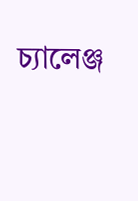চ্যালেঞ্জ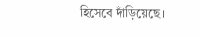হিসেবে দাঁড়িয়েছে।